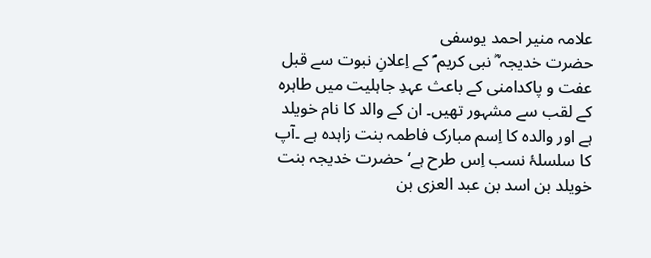علامہ منیر احمد یوسفی
حضرت خدیجہ ؓ نبی کریم ؐ کے اِعلانِ نبوت سے قبل عفت و پاکدامنی کے باعث عہدِ جاہلیت میں طاہرہ کے لقب سے مشہور تھیں۔ ان کے والد کا نام خویلد ہے اور والدہ کا اِسم مبارک فاطمہ بنت زاہدہ ہے ۔آپ کا سلسلۂ نسب اِس طرح ہے‘ حضرت خدیجہ بنت خویلد بن اسد بن عبد العزی بن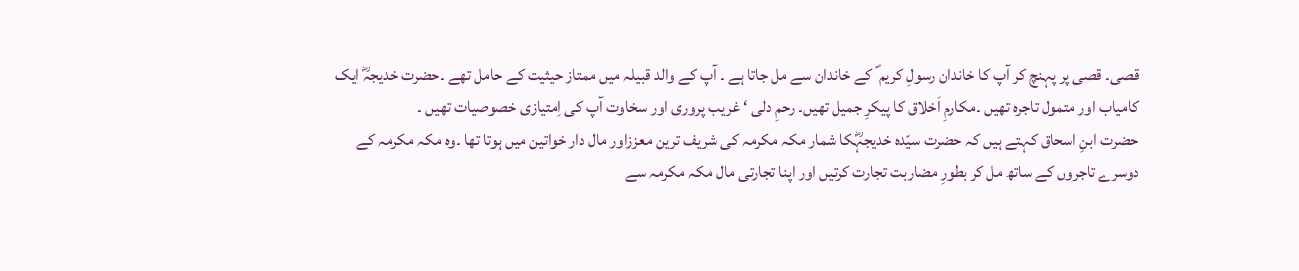قصی۔ قصی پر پہنچ کر آپ کا خاندان رسولِ کریم ؐ کے خاندان سے مل جاتا ہے ۔ آپ کے والد قبیلہ میں ممتاز حیثیت کے حامل تھے ۔حضرت خدیجہؓ ایک کامیاب اور متمول تاجرہ تھیں ۔مکارمِ اَخلاق کا پیکرِ جمیل تھیں۔ رحمِ دلی ‘ غریب پروری اور سخاوت آپ کی اِمتیازی خصوصیات تھیں ۔
حضرت ابنِ اسحاق کہتے ہیں کہ حضرت سیّدہ خدیجہؓکا شمار مکہ مکرمہ کی شریف ترین معززاور مال دار خواتین میں ہوتا تھا ۔وہ مکہ مکرمہ کے دوسرے تاجروں کے ساتھ مل کر بطورِ مضاربت تجارت کرتیں اور اپنا تجارتی مال مکہ مکرمہ سے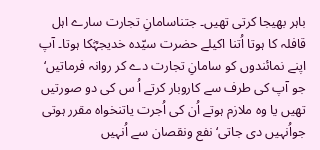باہر بھیجا کرتی تھیں۔ جتناسامانِ تجارت سارے اہل قافلہ کا ہوتا اُتنا اکیلے حضرت سیّدہ خدیجہؓکا ہوتا۔ آپ اپنے نمائندوں کو سامانِ تجارت دے کر روانہ فرماتیں‘ جو آپ کی طرف سے کاروبار کرتے اُ س کی دو صورتیں تھیں یا وہ ملازم ہوتے اُن کی اُجرت یاتنخواہ مقرر ہوتی جواُنہیں دی جاتی‘نفع ونقصان سے اُنہیں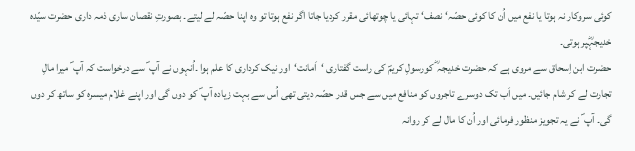کوئی سروکار نہ ہوتا یا نفع میں اُن کا کوئی حصّہ‘ نصف‘ تہائی یا چوتھائی مقرر کردیا جاتا اگر نفع ہوتا تو وہ اپنا حصّہ لے لیتے۔ بصورتِ نقصان ساری ذمہ داری حضرت سیّدہ خدیجہؓپر ہوتی۔
حضرت ابن اِسحاق سے مروی ہے کہ حضرت خدیجہ ؓ کورسولِ کریمؐ کی راست گفتاری ‘اَمانت‘اور نیک کرداری کا علم ہوا ۔اُنہوں نے آپ ؐ سے درخواست کہ آپ ؐ میرا مالِ تجارت لے کر شام جائیں۔ میں اَب تک دوسرے تاجروں کو منافع میں سے جس قدر حصّہ دیتی تھی اُس سے بہت زیادہ آپ ؐ کو دوں گی اور اپنے غلام میسرہ کو ساتھ کر دوں گی۔ آپ ؐ نے یہ تجویز منظور فرمائی اور اُن کا مال لے کر روانہ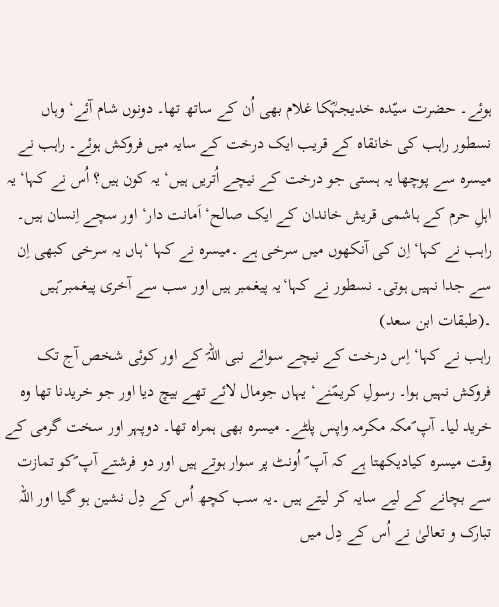ہوئے۔ حضرت سیّدہ خدیجہؓکا غلام بھی اُن کے ساتھ تھا۔ دونوں شام آئے‘ وہاں نسطور راہب کی خانقاہ کے قریب ایک درخت کے سایہ میں فروکش ہوئے۔ راہب نے میسرہ سے پوچھا یہ ہستی جو درخت کے نیچے اُتریں ہیں‘ یہ کون ہیں؟ اُس نے کہا‘ یہ اہلِ حرم کے ہاشمی قریش خاندان کے ایک صالح‘ اَمانت دار‘ اور سچے اِنسان ہیں۔ راہب نے کہا‘ اِن کی آنکھوں میں سرخی ہے ۔میسرہ نے کہا ‘ہاں یہ سرخی کبھی اِن سے جدا نہیں ہوتی۔ نسطور نے کہا‘یہ پیغمبر ہیں اور سب سے آخری پیغمبر ؐہیں ۔(طبقات ابن سعد)
راہب نے کہا‘ اِس درخت کے نیچے سوائے نبی اللہؐ کے اور کوئی شخص آج تک فروکش نہیں ہوا۔ رسولِ کریمؐنے‘ یہاں جومال لائے تھے بیچ دیا اور جو خریدنا تھا وہ خرید لیا۔ آپ ؐمکہ مکرمہ واپس پلٹے۔ میسرہ بھی ہمراہ تھا۔ دوپہر اور سخت گرمی کے وقت میسرہ کیادیکھتا ہے کہ آپ ؐ اُونٹ پر سوار ہوتے ہیں اور دو فرشتے آپ ؐکو تمازت سے بچانے کے لیے سایہ کر لیتے ہیں ۔یہ سب کچھ اُس کے دِل نشین ہو گیا اور اللہ تبارک و تعالیٰ نے اُس کے دِل میں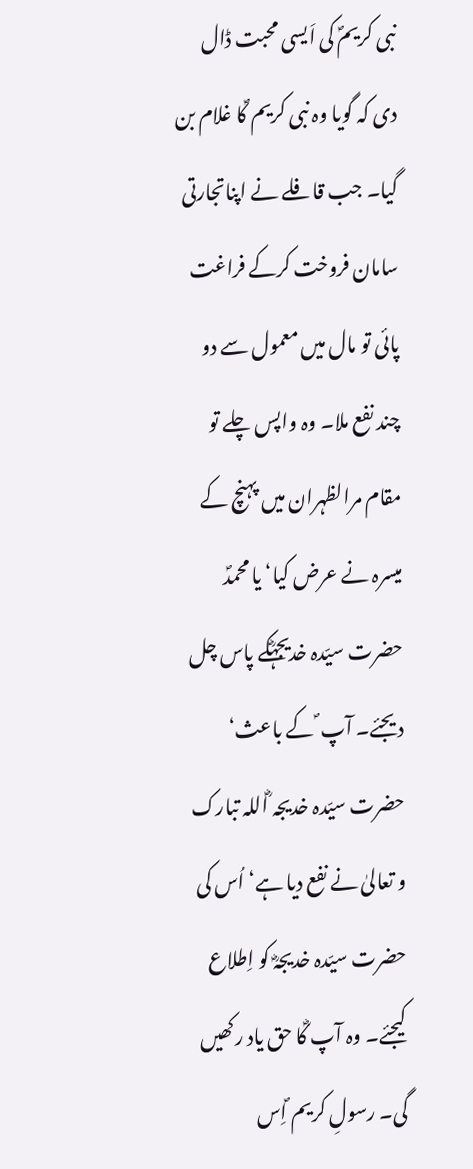نبی کریمؐ کی اَیسی محبت ڈال دی کہ گویا وہ نبی کریم ؐکا غلام بن گیا۔ جب قافلے نے اپناتجارتی سامان فروخت کرکے فراغت پائی تو مال میں معمول سے دو چند نفع ملا۔ وہ واپس چلے تو مقام مرالظہران میں پہنچ کے میسرہ نے عرض کیا‘ یا محمدؐ حضرت سیّدہ خدیجہؓکے پاس چل دیجئے۔ آپ ؐ کے باعث‘ حضرت سیّدہ خدیجہ ؓاللہ تبارک و تعالیٰ نے نفع دیا ہے‘ اُس کی حضرت سیّدہ خدیجہؓ کو اِطلاع کیجئے۔ وہ آپ ؓکا حق یاد رکھیں گی۔ رسولِ کریم ؐاِس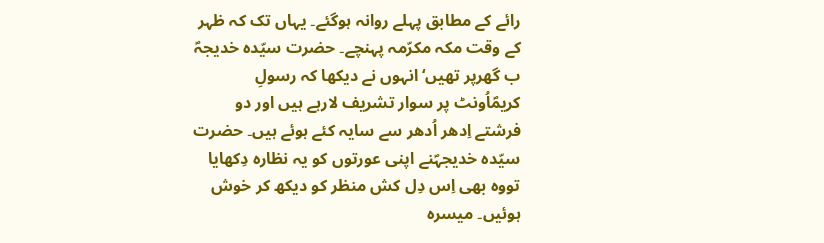رائے کے مطابق پہلے روانہ ہوگئے۔ یہاں تک کہ ظہر کے وقت مکہ مکرّمہ پہنچے۔ حضرت سیّدہ خدیجہؐ ب گھرپر تھیں‘ انہوں نے دیکھا کہ رسولِ کریمؐاُونٹ پر سوار تشریف لارہے ہیں اور دو فرشتے اِدھر اُدھر سے سایہ کئے ہوئے ہیں۔ حضرت سیّدہ خدیجہؐنے اپنی عورتوں کو یہ نظارہ دِکھایا تووہ بھی اِس دِل کش منظر کو دیکھ کر خوش ہوئیں۔ میسرہ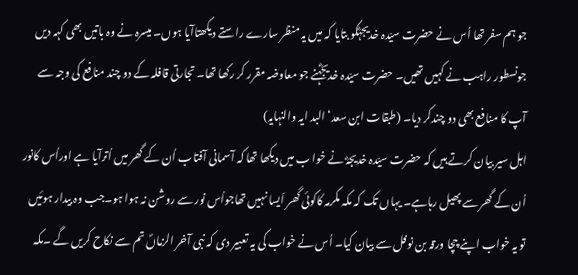جو ہم سفر تھا اُس نے حضرت سیّدہ خدیجہؓکو بتایا کہ میں یہ منظر سارے راستے دیکھتاآیا ہوں۔ میسرہ نے وہ باتیں بھی کہہ دیں جونسطور راہب نے کہیں تھیں۔ حضرت سیّدہ خدیجہؓنے جو معاوضہ مقرر کر رکھا تھا۔ تجارتی قافلہ کے دو چند منافع کی وجہ سے آپ کا منافع بھی دو چندکر دیا۔ (طبقات ابن سعد‘ البد ایہ والنہایہ)
اہل سیر بیان کرتے ہیں کہ حضرت سیّدہ خدیجہؓ نے خوا ب میں دیکھا تھا کہ آسمانی آفتاب اُن کے گھر میں اُترآیا ہے اوراُس کانور اُن کے گھر سے پھیل رہاہے۔ یہاں تک کہ مکہ مکرمہ کاکوئی گھر اَیسا نہیں تھاجواُس نور سے روشن نہ ہوا ہو۔جب وہ بیدار ہوئیں تو یہ خواب اپنے چچا ورقہ بن نوفل سے بیان کیا۔ اُس نے خواب کی یہ تعبیر دی کہ نبی آخر الزماںؐ تم سے نکاح کریں گے ۔مکہ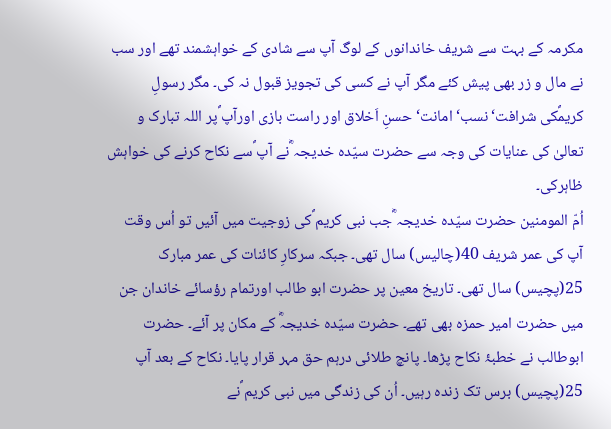مکرمہ کے بہت سے شریف خاندانوں کے لوگ آپ سے شادی کے خواہشمند تھے اور سب نے مال و زر بھی پیش کئے مگر آپ نے کسی کی تجویز قبول نہ کی۔ مگر رسولِ کریمؐکی شرافت‘ نسب‘ امانت‘ حسنِ اَخلاق اور راست بازی اورآپ ؐپر اللہ تبارک و تعالیٰ کی عنایات کی وجہ سے حضرت سیّدہ خدیجہ ؓنے آپ ؐسے نکاح کرنے کی خواہش ظاہرکی۔
اُمّ المومنین حضرت سیّدہ خدیجہ ؓجب نبی کریم ؐکی زوجیت میں آئیں تو اُس وقت آپ کی عمر شریف 40(چالیس) سال تھی۔ جبکہ سرکارِ کائنات کی عمر مبارک 25(پچیس) سال تھی۔ تاریخ معین پر حضرت ابو طالب اورتمام رؤسائے خاندان جن میں حضرت امیر حمزہ بھی تھے۔ حضرت سیّدہ خدیجہؓ کے مکان پر آئے۔ حضرت ابوطالب نے خطبۂ نکاح پڑھا۔ پانچ طلائی درہم حق مہر قرار پایا۔ نکاح کے بعد آپ 25(پچیس) برس تک زندہ رہیں۔ اُن کی زندگی میں نبی کریم ؐنے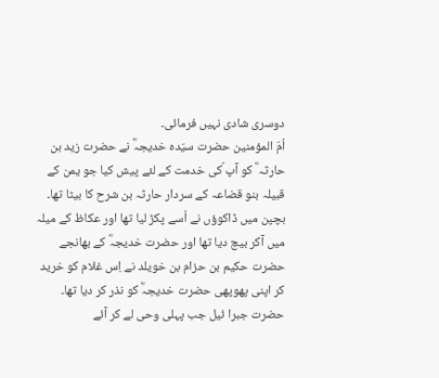دوسری شادی نہیں فرمائی۔
اُمّ المؤمنین حضرت سیّدہ خدیجہؓ نے حضرت زید بن حارثہ ؓ کو آپ ؐکی خدمت کے لئے پیش کیا جو یمن کے قبیلہ بنو قضاعہ کے سردار حارثہ بن شرح کا بیٹا تھا۔ بچپن میں ڈاکوؤں نے اُسے پکڑ لیا تھا اور عکاظ کے میلہ میں آکر بیچ دیا تھا اور حضرت خدیجہؓ کے بھانجے حضرت حکیم بن حزام بن خویلد نے اِس غلام کو خرید کر اپنی پھوپھی حضرت خدیجہؓ کو نذر کر دیا تھا۔
حضرت جبرا ئیل جب پہلی وحی لے کر آئے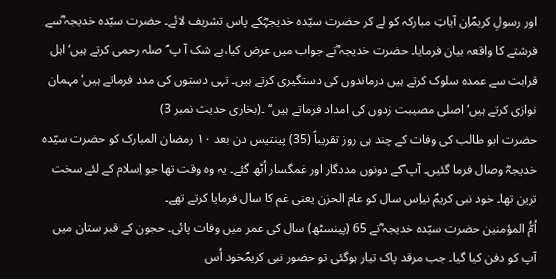اور رسولِ کریمؐاِن آیاتِ مبارکہ کو لے کر حضرت سیّدہ خدیجہؓکے پاس تشریف لائے۔ حضرت سیّدہ خدیجہ ؓسے فرشتے کا واقعہ بیان فرمایا۔ حضرت خدیجہ ؓنے جواب میں عرض کیا،بے شک آ پ ؐ صلہ رحمی کرتے ہیں‘ اہل قرابت سے عمدہ سلوک کرتے ہیں درماندوں کی دستگیری کرتے ہیں۔ تہی دستوں کی مدد فرماتے ہیں‘ مہمان نوازی کرتے ہیں‘ اصلی مصیبت زدوں کی امداد فرماتے ہیں‘‘ ۔(بخاری حدیث نمبر 3)
حضرت ابو طالب کی وفات کے چند ہی روز تقریباً (35) پینتیس دن بعد ۱۰ رمضان المبارک کو حضرت سیّدہ خدیجہؓ وصال فرما گئیں۔ آپ ؐکے دونوں مددگار اور غمگسار اُٹھ گئے۔ یہ وہ وقت تھا جو اِسلام کے لئے سخت ترین تھا۔ خود نبی کریمؐ نیاِس سال کو عام الحزن یعنی غم کا سال فرمایا کرتے تھے۔
اُمُّ المؤمنین حضرت سیّدہ خدیجہ ؓنے 65 (پینسٹھ) سال کی عمر میں وفات پائی۔ حجون کے قبر ستان میں آپ کو دفن کیا گیا۔ جب مرقد پاک تیار ہوگئی تو حضور نبی کریمؐخود اُس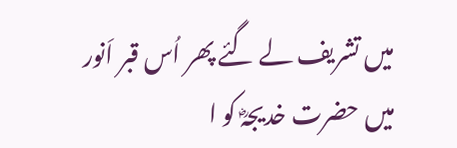میں تشریف لے گئے پھر اُس قبر اَنور میں حضرت خدیجہؓ کو ا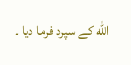الله کے سپرد فرما دیا ۔